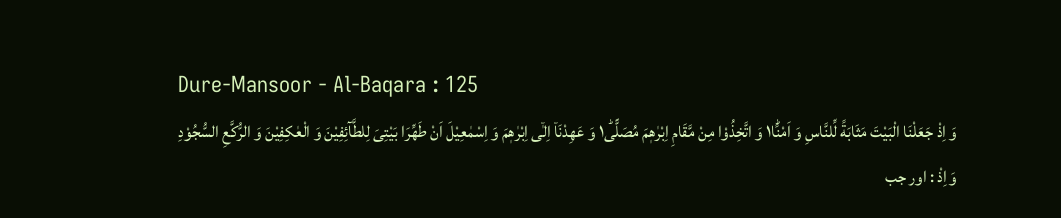Dure-Mansoor - Al-Baqara : 125
وَ اِذْ جَعَلْنَا الْبَیْتَ مَثَابَةً لِّلنَّاسِ وَ اَمْنًا١ؕ وَ اتَّخِذُوْا مِنْ مَّقَامِ اِبْرٰهٖمَ مُصَلًّى١ؕ وَ عَهِدْنَاۤ اِلٰۤى اِبْرٰهٖمَ وَ اِسْمٰعِیْلَ اَنْ طَهِّرَا بَیْتِیَ لِلطَّآئِفِیْنَ وَ الْعٰكِفِیْنَ وَ الرُّكَّعِ السُّجُوْدِ
وَاِذْ : اور جب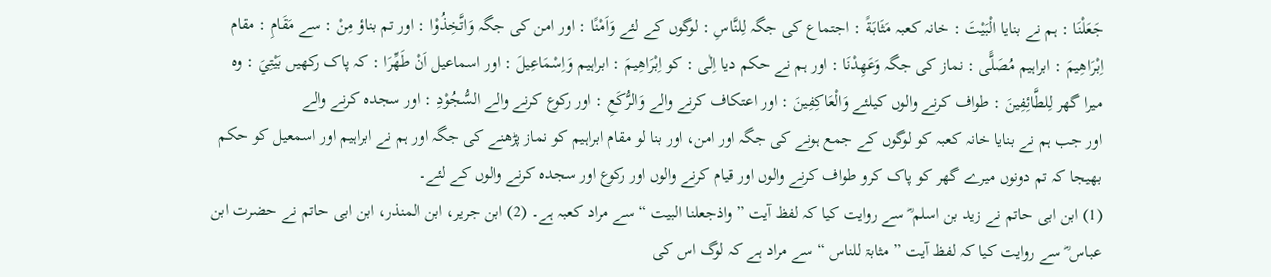جَعَلْنَا : ہم نے بنایا الْبَيْتَ : خانہ کعبہ مَثَابَةً : اجتماع کی جگہ لِلنَّاسِ : لوگوں کے لئے وَاَمْنًا : اور امن کی جگہ وَاتَّخِذُوْا : اور تم بناؤ مِنْ : سے مَقَامِ : مقام اِبْرَاهِيمَ : ابراہیم مُصَلًّى : نماز کی جگہ وَعَهِدْنَا : اور ہم نے حکم دیا اِلٰى : کو اِبْرَاهِيمَ : ابراہیم وَاِسْمَاعِيلَ : اور اسماعیل اَنْ طَهِّرَا : کہ پاک رکھیں بَيْتِيَ : وہ میرا گھر لِلطَّائِفِينَ : طواف کرنے والوں کیلئے وَالْعَاكِفِينَ : اور اعتکاف کرنے والے وَالرُّکَعِ : اور رکوع کرنے والے السُّجُوْدِ : اور سجدہ کرنے والے
اور جب ہم نے بنایا خانہ کعبہ کو لوگوں کے جمع ہونے کی جگہ اور امن، اور بنا لو مقام ابراہیم کو نماز پڑھنے کی جگہ اور ہم نے ابراہیم اور اسمعیل کو حکم بھیجا کہ تم دونوں میرے گھر کو پاک کرو طواف کرنے والوں اور قیام کرنے والوں اور رکوع اور سجدہ کرنے والوں کے لئے۔
(1) ابن ابی حاتم نے زید بن اسلم ؓ سے روایت کیا کہ لفظ آیت ” واذجعلنا البیت “ سے مراد کعبہ ہے۔ (2) ابن جریر، ابن المنذر، ابن ابی حاتم نے حضرت ابن عباس ؓ سے روایت کیا کہ لفظ آیت ” مثابۃ للناس “ سے مراد ہے کہ لوگ اس کی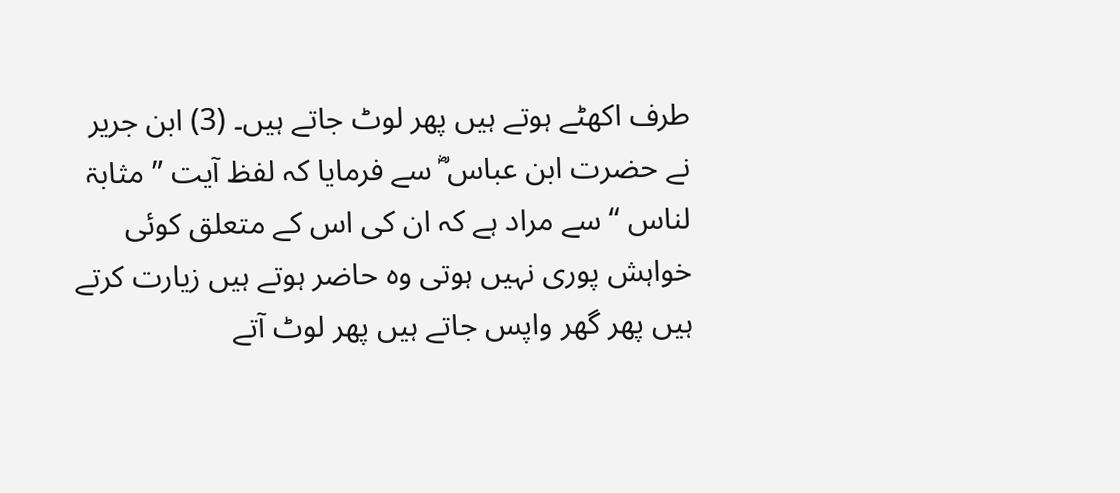طرف اکھٹے ہوتے ہیں پھر لوٹ جاتے ہیں۔ (3) ابن جریر نے حضرت ابن عباس ؓ سے فرمایا کہ لفظ آیت ” مثابۃ لناس “ سے مراد ہے کہ ان کی اس کے متعلق کوئی خواہش پوری نہیں ہوتی وہ حاضر ہوتے ہیں زیارت کرتے ہیں پھر گھر واپس جاتے ہیں پھر لوٹ آتے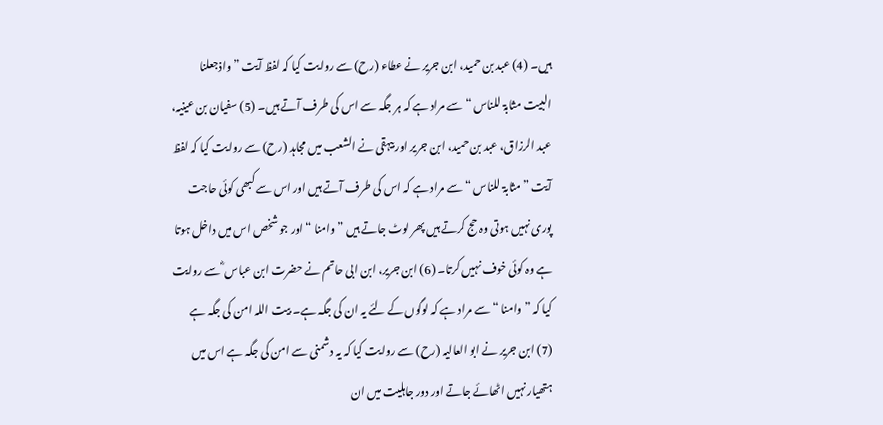ہیں۔ (4) عبد بن حمید، ابن جریر نے عطاء (رح) سے روایت کیا کہ لفظ آیت ” واذجعلنا البیت مثابۃ للناس “ سے مراد ہے کہ ہر جگہ سے اس کی طرف آتے ہیں۔ (5) سفیان بن عینیہ، عبد الرزاق، عبد بن حمید، ابن جریر اور بیہقی نے الشعب میں مجاہد (رح) سے روایت کیا کہ لفظ آیت ” مثابۃ للناس “ سے مراد ہے کہ اس کی طرف آتے ہیں اور اس سے کبھی کوئی حاجت پوری نہیں ہوتی وہ حج کرتے ہیں پھر لوٹ جاتے ہیں ” وامنا “ اور جو شخص اس میں داخل ہوتا ہے وہ کوئی خوف نہیں کرتا۔ (6) ابن جریر، ابن ابی حاتم نے حضرت ابن عباس ؓ سے روایت کیا کہ ” وامنا “ سے مراد ہے کہ لوگوں کے لئے یہ ان کی جگہ ہے۔ بیت اللہ امن کی جگہ ہے (7) ابن جریر نے ابو العالیہ (رح) سے روایت کیا کہ یہ دشمنی سے امن کی جگہ ہے اس میں ہتھیار نہیں اٹھائے جاتے اور دور جاہلیت میں ان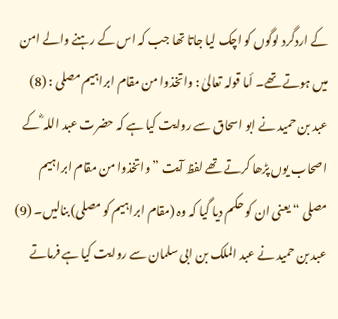کے اردگرد لوگوں کو اچک لیا جاتا تھا جب کہ اس کے رہنے والے امن میں ہوتے تھے۔ أما قولہ تعالیٰ : واتخذوا من مقام ابراہیم مصلی : (8) عبد بن حمید نے ابو اسحاق سے روایت کیا ہے کہ حضرت عبد اللہ ؓ کے اصحاب یوں پڑھا کرتے تھے لفظ آیت ” واتخذوا من مقام ابراہیم مصلی “ یعنی ان کو حکم دیا گیا کہ وہ (مقام ابراہیم کو مصلی) بنالیں۔ (9) عبد بن حمید نے عبد الملک بن ابی سلمان سے روایت کیا ہے فرماتے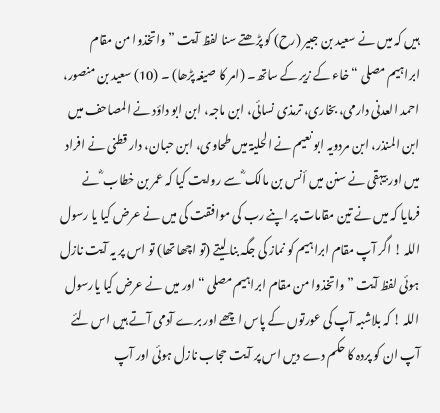ہیں کہ میں نے سعید بن جبیر (رح) کو پڑھتے سنا لفظ آیت ” واتخذوا من مقام ابراہیم مصلی “ خاء کے زیر کے ساتھ۔ (امر کا صیغہ پڑھا) ۔ (10) سعید بن منصور، احمد العدنی دارمی، بخاری، ترمذی نسائی، ابن ماجہ، ابن ابو داؤد نے المصاحف میں ابن المنذر، ابن مردویہ ابو نعیم نے الحلیۃ میں طحاوی، ابن حبان، دار قطنی نے افراد میں اور بیہقی نے سنن میں أنس بن مالک ؓ سے روایت کیا کہ عمر بن خطاب ؓ نے فرمایا کہ میں نے تین مقامات پر اپنے رب کی موافقت کی میں نے عرض کیا یا رسول اللہ ! اگر آپ مقام ابراہیم کو نماز کی جگہ بنا لیتے (تو اچھا تھا) تو اس پر یہ آیت نازل ہوئی لفظ آیت ” واتخذوا من مقام ابراہیم مصلی “ اور میں نے عرض کیا یارسول اللہ ! کہ بلاشبہ آپ کی عورتوں کے پاس اچھے اور برے آدمی آتے ہیں اس لئے آپ ان کو پردہ کا حکم دے دیں اس پر آیت حجاب نازل ہوئی اور آپ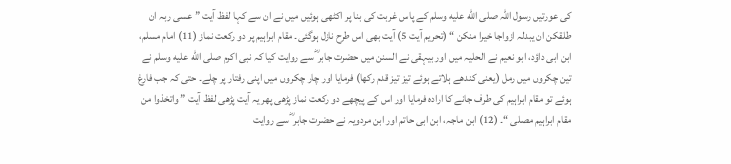کی عورتیں رسول اللہ صلى الله عليه وسلم کے پاس غربت کی بنا پر اکٹھی ہوئیں میں نے ان سے کہا لفظ آیت ” عسی ربہ ان طلقکن ان یبدلہ ازواجا خیرا منکن “ (تحریم آیت 5) آیت بھی اس طرح نازل ہوگئی۔ مقام ابراہیم پر دو رکعت نماز (11) امام مسلم، ابن ابی داؤد، ابو نعیم نے الحلیہ میں اور بیہقی نے السنن میں حضرت جابر ؓ سے روایت کیا کہ نبی اکرم صلى الله عليه وسلم نے تین چکروں میں رمل (یعنی کندھے ہلاتے ہوئے تیز تیز قدم رکھا) فرمایا اور چار چکروں میں اپنی رفتار پر چلے۔ حتی کہ جب فارغ ہوئے تو مقام ابراہیم کی طرف جانے کا ارادہ فرمایا اور اس کے پیچھے دو رکعت نماز پڑھی پھر یہ آیت پڑھی لفظ آیت ” واتخذوا من مقام ابراہیم مصلی “۔ (12) ابن ماجہ، ابن ابی حاتم اور ابن مردویہ نے حضرت جابر ؓ سے روایت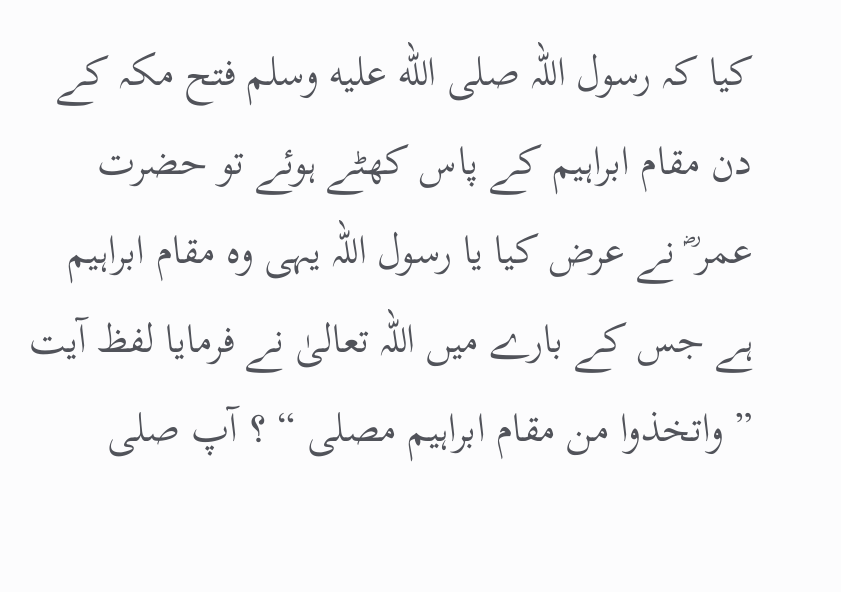کیا کہ رسول اللہ صلى الله عليه وسلم فتح مکہ کے دن مقام ابراہیم کے پاس کھٹے ہوئے تو حضرت عمر ؓ نے عرض کیا یا رسول اللہ یہی وہ مقام ابراہیم ہے جس کے بارے میں اللہ تعالیٰ نے فرمایا لفظ آیت ” واتخذوا من مقام ابراہیم مصلی “ ؟ آپ صلى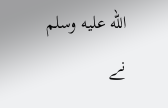الله عليه وسلم نے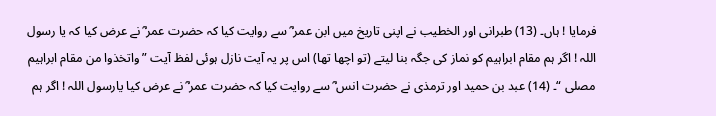فرمایا ! ہاں۔ (13) طبرانی اور الخطیب نے اپنی تاریخ میں ابن عمر ؓ سے روایت کیا کہ حضرت عمر ؓ نے عرض کیا کہ یا رسول اللہ ! اگر ہم مقام ابراہیم کو نماز کی جگہ بنا لیتے (تو اچھا تھا) اس پر یہ آیت نازل ہوئی لفظ آیت ” واتخذوا من مقام ابراہیم مصلی “۔ (14) عبد بن حمید اور ترمذی نے حضرت انس ؓ سے روایت کیا کہ حضرت عمر ؓ نے عرض کیا یارسول اللہ ! اگر ہم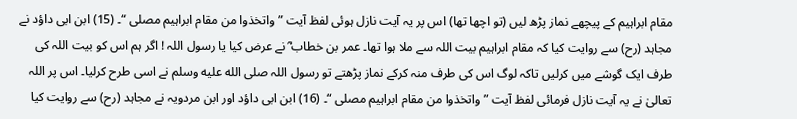مقام ابراہیم کے پیچھے نماز پڑھ لیں (تو اچھا تھا) اس پر یہ آیت نازل ہوئی لفظ آیت ” واتخذوا من مقام ابراہیم مصلی “۔ (15) ابن ابی داؤد نے مجاہد (رح) سے روایت کیا کہ مقام ابراہیم بیت اللہ سے ملا ہوا تھا۔ عمر بن خطاب ؓ نے عرض کیا یا رسول اللہ ! اگر ہم اس کو بیت اللہ کی طرف ایک گوشے میں کرلیں تاکہ لوگ اس کی طرف منہ کرکے نماز پڑھتے تو رسول اللہ صلى الله عليه وسلم نے اسی طرح کرلیا۔ اس پر اللہ تعالیٰ نے یہ آیت نازل فرمائی لفظ آیت ” واتخذوا من مقام ابراہیم مصلی “۔ (16) ابن ابی داؤد اور ابن مردویہ نے مجاہد (رح) سے روایت کیا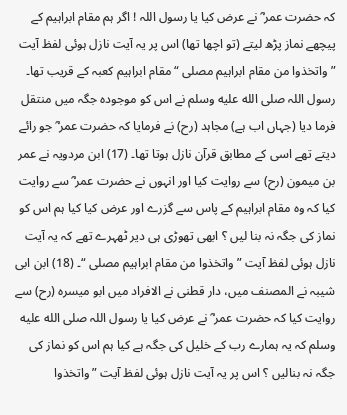کہ حضرت عمر ؓ نے عرض کیا یا رسول اللہ ! اگر ہم مقام ابراہیم کے پیچھے نماز پڑھ لیتے (تو اچھا تھا) اس پر یہ آیت نازل ہوئی لفظ آیت ” واتخذوا من مقام ابراہیم مصلی “ مقام ابراہیم کعبہ کے قریب تھا۔ رسول اللہ صلى الله عليه وسلم نے اس کو موجودہ جگہ میں منتقل فرما دیا (جہاں اب ہے) مجاہد (رح) نے فرمایا کہ حضرت عمر ؓ جو رائے دیتے تھے اسی کے مطابق قرآن نازل ہوتا تھا۔ (17) ابن مردویہ نے عمر بن میمون (رح) سے روایت کیا اور انہوں نے حضرت عمر ؓ سے روایت کیا کہ وہ مقام ابراہیم کے پاس سے گزرے اور عرض کیا کیا ہم اس کو نماز کی جگہ نہ بنا لیں ؟ ابھی تھوڑی ہی دیر ٹھہرے تھے کہ یہ آیت نازل ہوئی لفظ آیت ” واتخذوا من مقام ابراہیم مصلی “۔ (18) ابن ابی شیبہ نے المصنف میں، دار قطنی نے الافراد میں ابو میسرہ (رح) سے روایت کیا کہ حضرت عمر ؓ نے عرض کیا یا رسول اللہ صلى الله عليه وسلم کہ یہ ہمارے رب کے خلیل کی جگہ ہے کیا ہم اس کو نماز کی جگہ نہ بنالیں ؟ اس پر یہ آیت نازل ہوئی لفظ آیت ” واتخذوا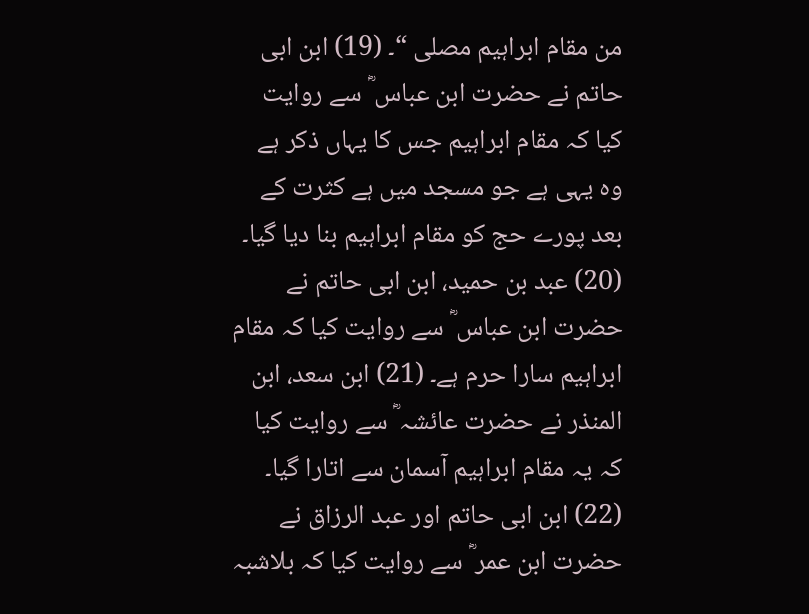من مقام ابراہیم مصلی “۔ (19) ابن ابی حاتم نے حضرت ابن عباس ؓ سے روایت کیا کہ مقام ابراہیم جس کا یہاں ذکر ہے وہ یہی ہے جو مسجد میں ہے کثرت کے بعد پورے حج کو مقام ابراہیم بنا دیا گیا۔ (20) عبد بن حمید، ابن ابی حاتم نے حضرت ابن عباس ؓ سے روایت کیا کہ مقام ابراہیم سارا حرم ہے۔ (21) ابن سعد، ابن المنذر نے حضرت عائشہ ؓ سے روایت کیا کہ یہ مقام ابراہیم آسمان سے اتارا گیا۔ (22) ابن ابی حاتم اور عبد الرزاق نے حضرت ابن عمر ؓ سے روایت کیا کہ بلاشبہ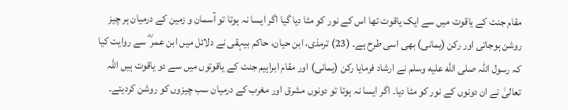مقام جنت کے یاقوت میں سے ایک یاقوت تھا اس کے نور کو مٹا دیا گیا اگر ایسا نہ ہوتا تو آسمان و زمین کے درمیان ہر چیز روشن ہوجاتی اور رکن (یمانی) بھی اسی طرح ہے۔ (23) ترمذی، ابن حیان، حاکم بیہقی نے دلائل میں ابن عمر ؓ سے روایت کیا کہ رسول اللہ صلى الله عليه وسلم نے ارشاد فرمایا رکن (یمانی) اور مقام ابراہیم جنت کے یاقوتوں میں سے دو یاقوت ہیں اللہ تعالیٰ نے ان دونوں کے نور کو مٹا دیا۔ اگر ایسا نہ ہوتا تو دونوں مشرق اور مغرب کے درمیان سب چیزوں کو روشن کردیتے۔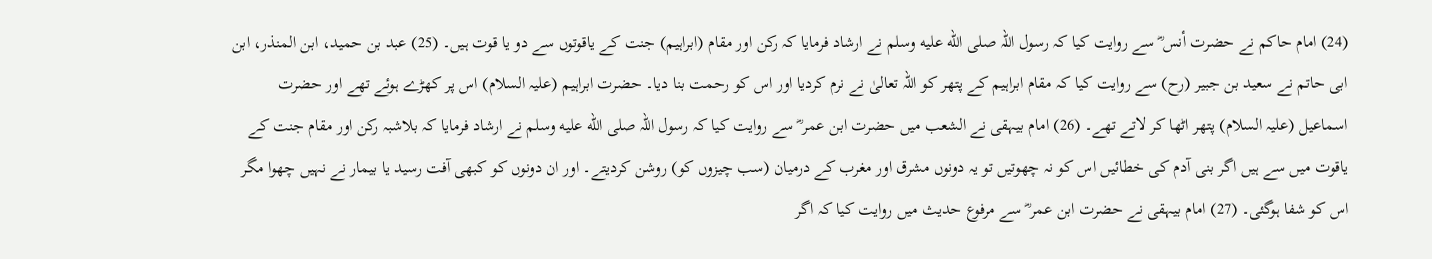(24) امام حاکم نے حضرت أنس ؓ سے روایت کیا کہ رسول اللہ صلى الله عليه وسلم نے ارشاد فرمایا کہ رکن اور مقام (ابراہیم) جنت کے یاقوتوں سے دو یا قوت ہیں۔ (25) عبد بن حمید، ابن المنذر، ابن ابی حاتم نے سعید بن جبیر (رح) سے روایت کیا کہ مقام ابراہیم کے پتھر کو اللہ تعالیٰ نے نرم کردیا اور اس کو رحمت بنا دیا۔ حضرت ابراہیم (علیہ السلام) اس پر کھڑے ہوئے تھے اور حضرت اسماعیل (علیہ السلام) پتھر اٹھا کر لاتے تھے۔ (26) امام بیہقی نے الشعب میں حضرت ابن عمر ؓ سے روایت کیا کہ رسول اللہ صلى الله عليه وسلم نے ارشاد فرمایا کہ بلاشبہ رکن اور مقام جنت کے یاقوت میں سے ہیں اگر بنی آدم کی خطائیں اس کو نہ چھوتیں تو یہ دونوں مشرق اور مغرب کے درمیان (سب چیزوں کو) روشن کردیتے۔ اور ان دونوں کو کبھی آفت رسید یا بیمار نے نہیں چھوا مگر اس کو شفا ہوگئی۔ (27) امام بیہقی نے حضرت ابن عمر ؓ سے مرفوع حدیث میں روایت کیا کہ اگر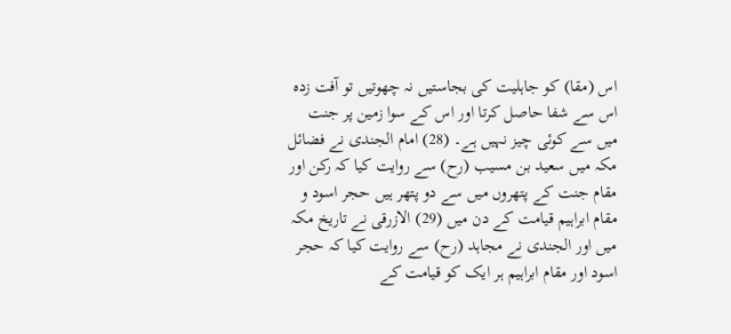اس (مقا) کو جاہلیت کی بجاستیں نہ چھوتیں تو آفت زدہ اس سے شفا حاصل کرتا اور اس کے سوا زمین پر جنت میں سے کوئی چیز نہیں ہے۔ (28) امام الجندی نے فضائل مکہ میں سعید بن مسیب (رح) سے روایت کیا کہ رکن اور مقام جنت کے پتھروں میں سے دو پتھر ہیں حجر اسود و مقام ابراہیم قیامت کے دن میں (29) الازرقی نے تاریخ مکہ میں اور الجندی نے مجاہد (رح) سے روایت کیا کہ حجر اسود اور مقام ابراہیم ہر ایک کو قیامت کے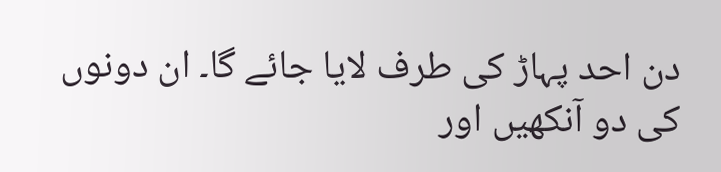دن احد پہاڑ کی طرف لایا جائے گا۔ ان دونوں کی دو آنکھیں اور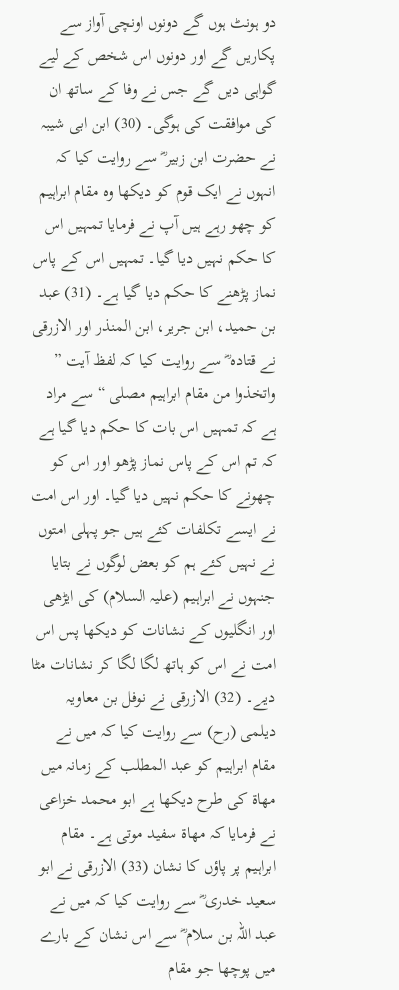دو ہونٹ ہوں گے دونوں اونچی آواز سے پکاریں گے اور دونوں اس شخص کے لیے گواہی دیں گے جس نے وفا کے ساتھ ان کی موافقت کی ہوگی۔ (30) ابن ابی شیبہ نے حضرت ابن زبیر ؓ سے روایت کیا کہ انہوں نے ایک قوم کو دیکھا وہ مقام ابراہیم کو چھو رہے ہیں آپ نے فرمایا تمہیں اس کا حکم نہیں دیا گیا۔ تمہیں اس کے پاس نماز پڑھنے کا حکم دیا گیا ہے۔ (31) عبد بن حمید، ابن جریر، ابن المنذر اور الازرقی نے قتادہ ؓ سے روایت کیا کہ لفظ آیت ” واتخذوا من مقام ابراہیم مصلی “ سے مراد ہے کہ تمہیں اس بات کا حکم دیا گیا ہے کہ تم اس کے پاس نماز پڑھو اور اس کو چھونے کا حکم نہیں دیا گیا۔ اور اس امت نے ایسے تکلفات کئے ہیں جو پہلی امتوں نے نہیں کئے ہم کو بعض لوگوں نے بتایا جنہوں نے ابراہیم (علیہ السلام) کی ایڑھی اور انگلیوں کے نشانات کو دیکھا پس اس امت نے اس کو ہاتھ لگا لگا کر نشانات مٹا دیے۔ (32) الازرقی نے نوفل بن معاویہ دیلمی (رح) سے روایت کیا کہ میں نے مقام ابراہیم کو عبد المطلب کے زمانہ میں مھاۃ کی طرح دیکھا ہے ابو محمد خزاعی نے فرمایا کہ مھاۃ سفید موتی ہے۔ مقام ابراہیم پر پاؤں کا نشان (33) الازرقی نے ابو سعید خدری ؓ سے روایت کیا کہ میں نے عبد اللہ بن سلام ؓ سے اس نشان کے بارے میں پوچھا جو مقام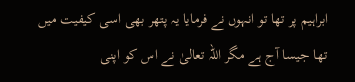ابراہیم پر تھا تو انہوں نے فرمایا یہ پتھر بھی اسی کیفیت میں تھا جیسا آج ہے مگر اللہ تعالیٰ نے اس کو اپنی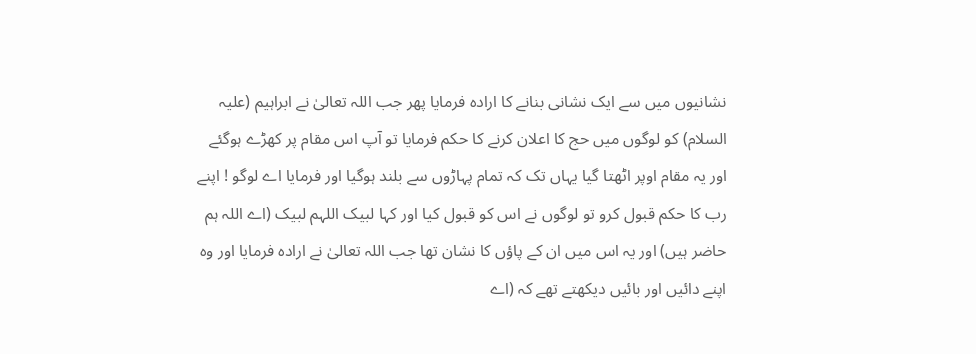نشانیوں میں سے ایک نشانی بنانے کا ارادہ فرمایا پھر جب اللہ تعالیٰ نے ابراہیم (علیہ السلام) کو لوگوں میں حج کا اعلان کرنے کا حکم فرمایا تو آپ اس مقام پر کھڑے ہوگئے اور یہ مقام اوپر اٹھتا گیا یہاں تک کہ تمام پہاڑوں سے بلند ہوگیا اور فرمایا اے لوگو ! اپنے رب کا حکم قبول کرو تو لوگوں نے اس کو قبول کیا اور کہا لبیک اللہم لبیک (اے اللہ ہم حاضر ہیں) اور یہ اس میں ان کے پاؤں کا نشان تھا جب اللہ تعالیٰ نے ارادہ فرمایا اور وہ اپنے دائیں اور بائیں دیکھتے تھے کہ (اے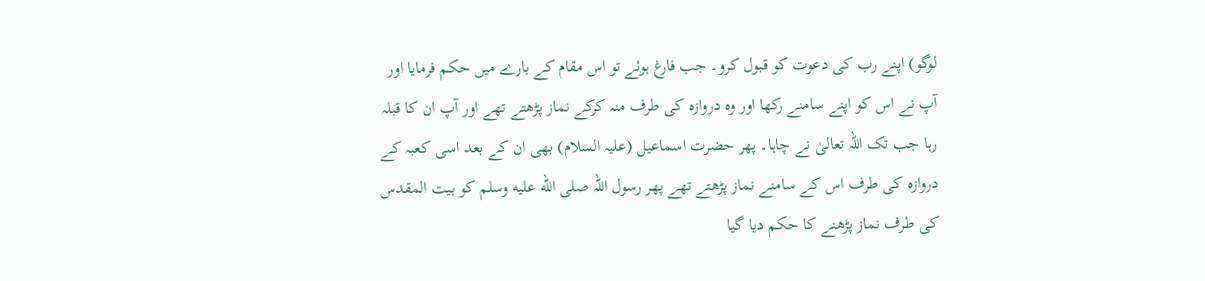لوگو) اپنے رب کی دعوت کو قبول کرو۔ جب فارغ ہوئے تو اس مقام کے بارے میں حکم فرمایا اور آپ نے اس کو اپنے سامنے رکھا اور وہ دروازہ کی طرف منہ کرکے نماز پڑھتے تھے اور آپ ان کا قبلہ رہا جب تک اللہ تعالیٰ نے چاہا۔ پھر حضرت اسماعیل (علیہ السلام) بھی ان کے بعد اسی کعبہ کے دروازہ کی طرف اس کے سامنے نماز پڑھتے تھے پھر رسول اللہ صلى الله عليه وسلم کو بیت المقدس کی طرف نماز پڑھنے کا حکم دیا گیا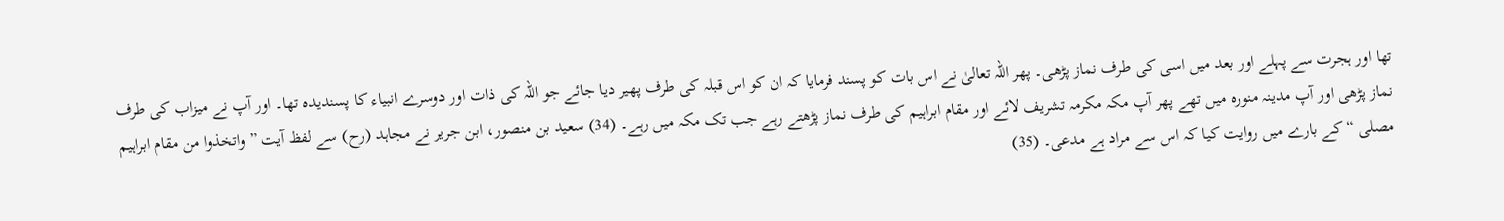تھا اور ہجرت سے پہلے اور بعد میں اسی کی طرف نماز پڑھی۔ پھر اللہ تعالیٰ نے اس بات کو پسند فرمایا کہ ان کو اس قبلہ کی طرف پھیر دیا جائے جو اللہ کی ذات اور دوسرے انبیاء کا پسندیدہ تھا۔ اور آپ نے میزاب کی طرف نماز پڑھی اور آپ مدینہ منورہ میں تھے پھر آپ مکہ مکرمہ تشریف لائے اور مقام ابراہیم کی طرف نماز پڑھتے رہے جب تک مکہ میں رہے۔ (34) سعید بن منصور، ابن جریر نے مجاہد (رح) سے لفظ آیت ” واتخذوا من مقام ابراہیم مصلی “ کے بارے میں روایت کیا کہ اس سے مراد ہے مدعی۔ (35)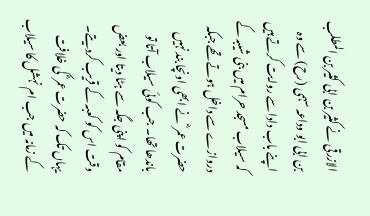الازرقی نے کثیر بن ابی کثیر بن المطلب بن ابی ابو وداعہ سہمی (رح) سے وہ اپنے باب دادا سے روایت کرتے ہیں کہ سیلاب مسجد حرام میں بنی شیبہ کے دروازے سے داخل ہوتے تھے جبکہ حضرت عمر ؓ نے ابھی اونچا بند نہیں باندھا تھا۔ جب کوئی سیلاب آتا تو مقام کو اپنی جگہ سے ہٹا دیتا اور بعض وقت اس کو کعبہ کے قریب کردیتے۔ یہاں تک کہ حضرت عمر ؓ کی خلافت کے زمانہ میں جب ام نہشل کا سیلاب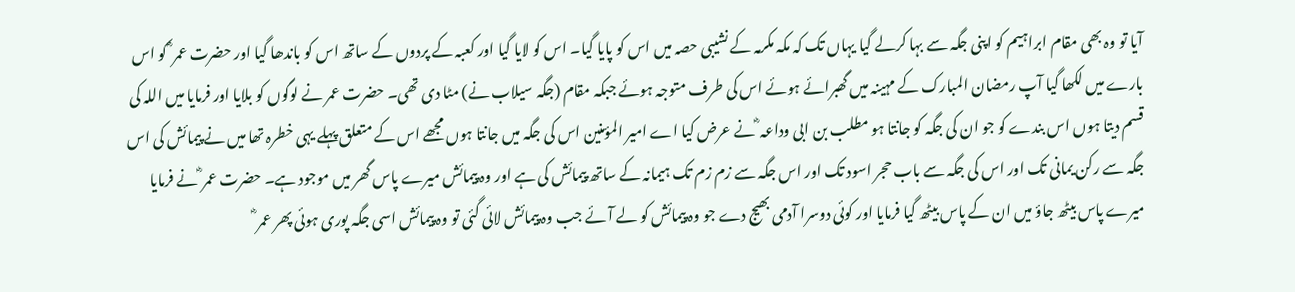آیا تو وہ بھی مقام ابراہیم کو اپنی جگہ سے بہا کرلے گیا یہاں تک کہ مکہ مکرمہ کے نشیبی حصہ میں اس کو پایا گیا۔ اس کو لایا گیا اور کعبہ کے پردوں کے ساتھ اس کو باندھا گیا اور حضرت عمر ؓ کو اس بارے میں لکھا گیا آپ رمضان المبارک کے مہینہ میں گھبرائے ہوئے اس کی طرف متوجہ ہوئے جبکہ مقام (جگہ سیلاب نے) مٹا دی تھی۔ حضرت عمر نے لوگوں کو بلایا اور فرمایا میں اللہ کی قسم دیتا ہوں اس بندے کو جو ان کی جگہ کو جانتا ہو مطلب بن ابی وداعہ ؓ نے عرض کیا اے امیر المؤمنین اس کی جگہ میں جانتا ہوں مجھے اس کے متعلق پہلے یہی خطرہ تھا میں نے پیمائش کی اس جگہ سے رکن یمانی تک اور اس کی جگہ سے باب حجر اسود تک اور اس جگہ سے زم زم تک ہیمانہ کے ساتھ پیمائش کی ہے اور وہ پیمائش میرے پاس گھر میں موجود ہے۔ حضرت عمر ؓ نے فرمایا میرے پاس بیٹھ جاؤ میں ان کے پاس بیٹھ گیا فرمایا اور کوئی دوسرا آدمی بھیج دے جو وہ پیمائش کو لے آئے جب وہ پیمائش لائی گئی تو وہ پیمائش اسی جگہ پوری ہوئی پھر عمر ؓ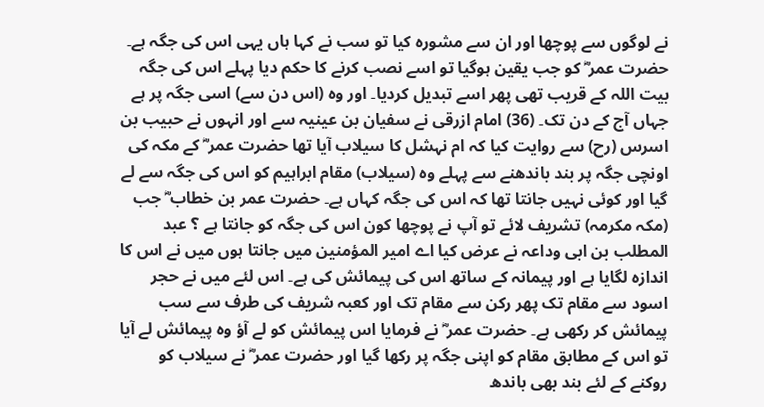نے لوگوں سے پوچھا اور ان سے مشورہ کیا تو سب نے کہا ہاں یہی اس کی جگہ ہے۔ حضرت عمر ؓ کو جب یقین ہوگیا تو اسے نصب کرنے کا حکم دیا پہلے اس کی جگہ بیت اللہ کے قریب تھی پھر اسے تبدیل کردیا۔ اور وہ (اس دن سے) اسی جگہ پر ہے جہاں آج کے دن تک۔ (36) امام ازرقی نے سفیان بن عینیہ سے اور انہوں نے حبیب بن اسرس (رح) سے روایت کیا کہ ام نہشل کا سیلاب آیا تھا حضرت عمر ؓ کے مکہ کی اونچی جگہ پر بند باندھنے سے پہلے وہ (سیلاب) مقام ابراہیم کو اس کی جگہ سے لے گیا اور کوئی نہیں جانتا تھا کہ اس کی جگہ کہاں ہے۔ حضرت عمر بن خطاب ؓ جب (مکہ مکرمہ) تشریف لائے تو آپ نے پوچھا کون اس کی جگہ کو جانتا ہے ؟ عبد المطلب بن ابی وداعہ نے عرض کیا اے امیر المؤمنین میں جانتا ہوں میں نے اس کا اندازہ لگایا ہے اور پیمانہ کے ساتھ اس کی پیمائش کی ہے۔ اس لئے میں نے حجر اسود سے مقام تک پھر رکن سے مقام تک اور کعبہ شریف کی طرف سے سب پیمائش کر رکھی ہے۔ حضرت عمر ؓ نے فرمایا اس پیمائش کو لے آؤ وہ پیمائش لے آیا تو اس کے مطابق مقام کو اپنی جگہ پر رکھا گیا اور حضرت عمر ؓ نے سیلاب کو روکنے کے لئے بند بھی باندھ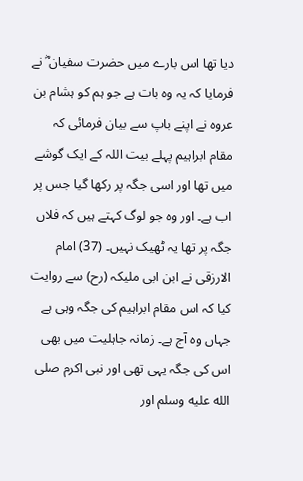دیا تھا اس بارے میں حضرت سفیان ؓ نے فرمایا کہ یہ وہ بات ہے جو ہم کو ہشام بن عروہ نے اپنے باپ سے بیان فرمائی کہ مقام ابراہیم پہلے بیت اللہ کے ایک گوشے میں تھا اور اسی جگہ پر رکھا گیا جس پر اب ہے۔ اور وہ جو لوگ کہتے ہیں کہ فلاں جگہ پر تھا یہ ٹھیک نہیں۔ (37) امام الارزقی نے ابن ابی ملیکہ (رح) سے روایت کیا کہ اس مقام ابراہیم کی جگہ وہی ہے جہاں وہ آج ہے۔ زمانہ جاہلیت میں بھی اس کی جگہ یہی تھی اور نبی اکرم صلى الله عليه وسلم اور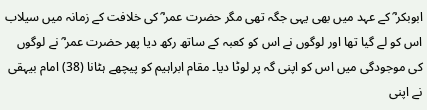ابوبکر ؓ کے عہد میں بھی یہی جگہ تھی مگر حضرت عمر ؓ کی خلافت کے زمانہ میں سیلاب اس کو لے گیا تھا اور لوگوں نے اس کو کعبہ کے ساتھ رکھ دیا پھر حضرت عمر ؓ نے لوگوں کی موجودگی میں اس کو اپنی گہ پر لوٹا دیا۔ مقام ابراہیم کو پیچھے ہٹانا (38) امام بیہقی نے اپنی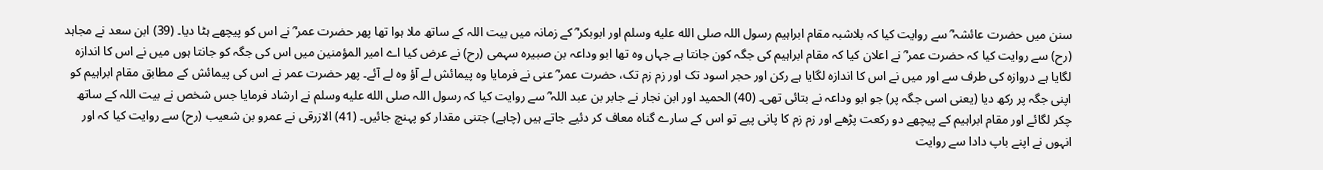سنن میں حضرت عائشہ ؓ سے روایت کیا کہ بلاشبہ مقام ابراہیم رسول اللہ صلى الله عليه وسلم اور ابوبکر ؓ کے زمانہ میں بیت اللہ کے ساتھ ملا ہوا تھا پھر حضرت عمر ؓ نے اس کو پیچھے ہٹا دیا۔ (39) ابن سعد نے مجاہد (رح) سے روایت کیا کہ حضرت عمر ؓ نے اعلان کیا کہ مقام ابراہیم کی جگہ کون جانتا ہے جہاں وہ تھا ابو وداعہ بن صبیرہ سہمی (رح) نے عرض کیا اے امیر المؤمنین میں اس کی جگہ کو جانتا ہوں میں نے اس کا اندازہ لگایا ہے دروازہ کی طرف سے اور میں نے اس کا اندازہ لگایا ہے رکن اور حجر اسود تک اور زم زم تک، حضرت عمر ؓ عنی نے فرمایا وہ پیمائش لے آؤ وہ لے آئے۔ پھر حضرت عمر نے اس کی پیمائش کے مطابق مقام ابراہیم کو اپنی جگہ پر رکھ دیا (یعنی اسی جگہ پر) جو ابو وداعہ نے بتائی تھی۔ (40) الحمید اور ابن نجار نے جابر بن عبد اللہ ؓ سے روایت کیا کہ رسول اللہ صلى الله عليه وسلم نے ارشاد فرمایا جس شخص نے بیت اللہ کے ساتھ چکر لگائے اور مقام ابراہیم کے پیچھے دو رکعت پڑھے اور زم زم کا پانی پیے تو اس کے سارے گناہ معاف کر دئیے جاتے ہیں (چاہے) جتنی مقدار کو پہنچ جائیں۔ (41) الازرقی نے عمرو بن شعیب (رح) سے روایت کیا کہ اور انہوں نے اپنے باپ دادا سے روایت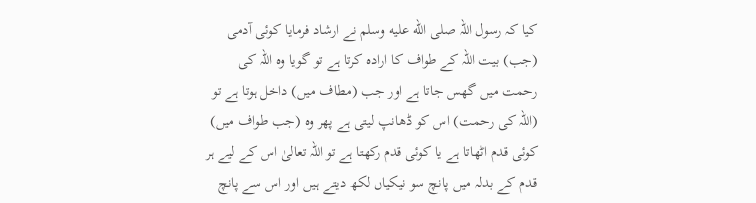کیا کہ رسول اللہ صلى الله عليه وسلم نے ارشاد فرمایا کوئی آدمی (جب) بیت اللہ کے طواف کا ارادہ کرتا ہے تو گویا وہ اللہ کی رحمت میں گھس جاتا ہے اور جب (مطاف میں) داخل ہوتا ہے تو (اللہ کی رحمت) اس کو ڈھانپ لیتی ہے پھر وہ (جب طواف میں) کوئی قدم اٹھاتا ہے یا کوئی قدم رکھتا ہے تو اللہ تعالیٰ اس کے لیے ہر قدم کے بدلہ میں پانچ سو نیکیاں لکھ دیتے ہیں اور اس سے پانچ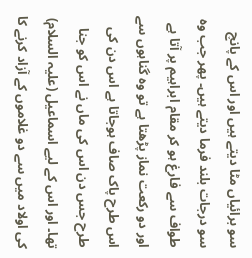سو برائیاں مٹا دیتے ہیں اور اس کے پانچ سو درجات بلند فرما دیتے ہیں۔ پھر جب وہ طواف سے فارغ ہو کر مقام ابراہیم پر آتا ہے اور دو رکعت نماز پڑھتا ہے تو وہ گناہوں سے اس طرح پاک صاف ہوجاتا ہے اس دن کی طرح جس دن اس کی ماں نے اس کو جنا تھا۔ اور اس کے لیے اسماعیل (علیہ السلام) کی اولاد میں سے دو غلاموں کے آزاد کرنے کا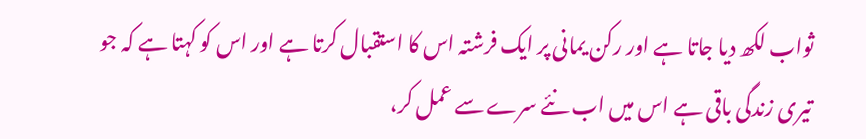ثواب لکھ دیا جاتا ہے اور رکن یمانی پر ایک فرشتہ اس کا استقبال کرتا ہے اور اس کو کہتا ہے کہ جو تیری زندگی باقی ہے اس میں اب نئے سرے سے عمل کر،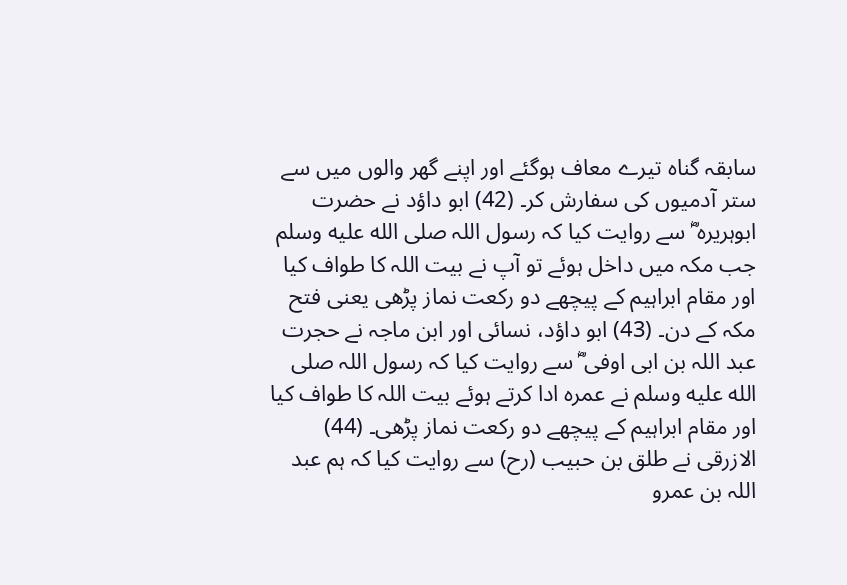سابقہ گناہ تیرے معاف ہوگئے اور اپنے گھر والوں میں سے ستر آدمیوں کی سفارش کر۔ (42) ابو داؤد نے حضرت ابوہریرہ ؓ سے روایت کیا کہ رسول اللہ صلى الله عليه وسلم جب مکہ میں داخل ہوئے تو آپ نے بیت اللہ کا طواف کیا اور مقام ابراہیم کے پیچھے دو رکعت نماز پڑھی یعنی فتح مکہ کے دن۔ (43) ابو داؤد، نسائی اور ابن ماجہ نے حجرت عبد اللہ بن ابی اوفی ؓ سے روایت کیا کہ رسول اللہ صلى الله عليه وسلم نے عمرہ ادا کرتے ہوئے بیت اللہ کا طواف کیا اور مقام ابراہیم کے پیچھے دو رکعت نماز پڑھی۔ (44) الازرقی نے طلق بن حبیب (رح) سے روایت کیا کہ ہم عبد اللہ بن عمرو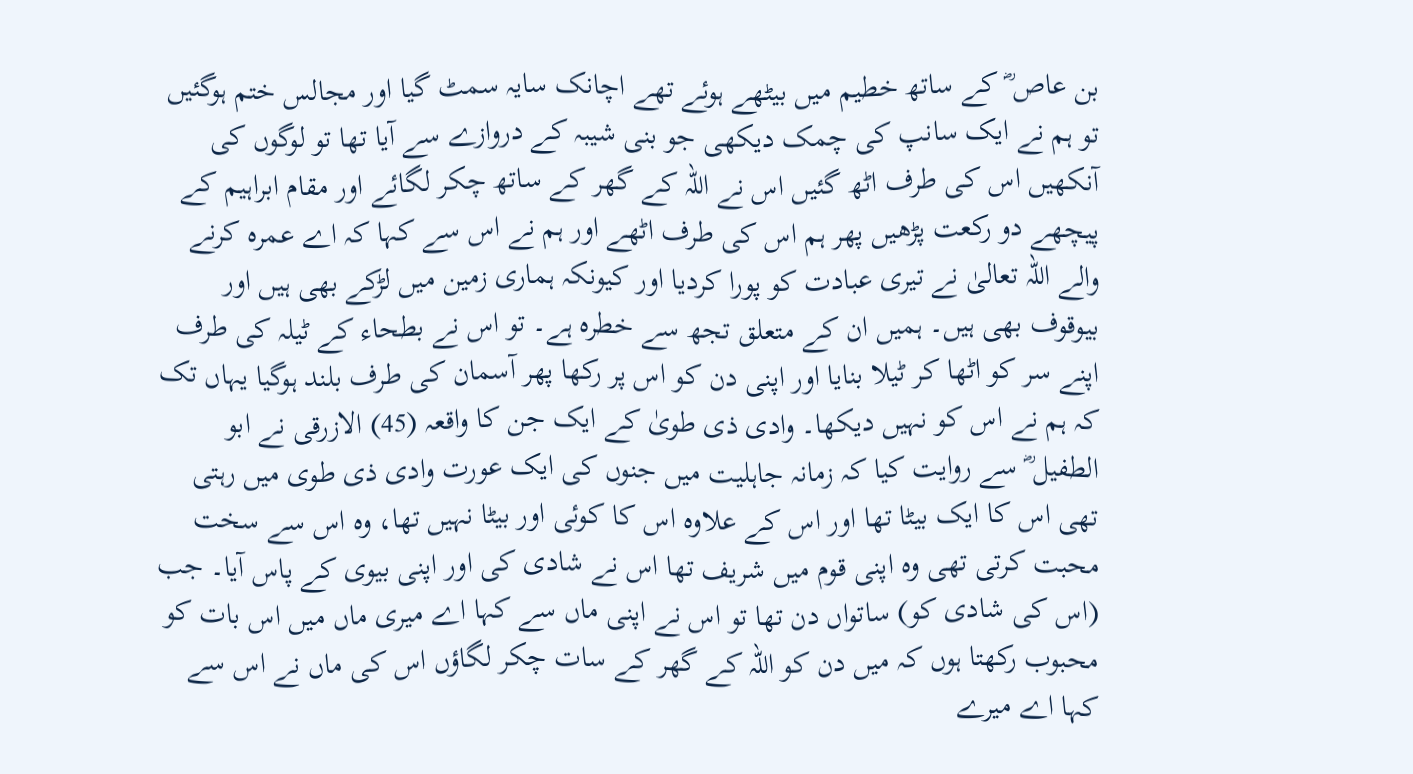بن عاص ؓ کے ساتھ خطیم میں بیٹھے ہوئے تھے اچانک سایہ سمٹ گیا اور مجالس ختم ہوگئیں تو ہم نے ایک سانپ کی چمک دیکھی جو بنی شیبہ کے دروازے سے آیا تھا تو لوگوں کی آنکھیں اس کی طرف اٹھ گئیں اس نے اللہ کے گھر کے ساتھ چکر لگائے اور مقام ابراہیم کے پیچھے دو رکعت پڑھیں پھر ہم اس کی طرف اٹھے اور ہم نے اس سے کہا کہ اے عمرہ کرنے والے اللہ تعالیٰ نے تیری عبادت کو پورا کردیا اور کیونکہ ہماری زمین میں لڑکے بھی ہیں اور بیوقوف بھی ہیں۔ ہمیں ان کے متعلق تجھ سے خطرہ ہے۔ تو اس نے بطحاء کے ٹیلہ کی طرف اپنے سر کو اٹھا کر ٹیلا بنایا اور اپنی دن کو اس پر رکھا پھر آسمان کی طرف بلند ہوگیا یہاں تک کہ ہم نے اس کو نہیں دیکھا۔ وادی ذی طویٰ کے ایک جن کا واقعہ (45) الازرقی نے ابو الطفیل ؓ سے روایت کیا کہ زمانہ جاہلیت میں جنوں کی ایک عورت وادی ذی طوی میں رہتی تھی اس کا ایک بیٹا تھا اور اس کے علاوہ اس کا کوئی اور بیٹا نہیں تھا، وہ اس سے سخت محبت کرتی تھی وہ اپنی قوم میں شریف تھا اس نے شادی کی اور اپنی بیوی کے پاس آیا۔ جب (اس کی شادی کو) ساتواں دن تھا تو اس نے اپنی ماں سے کہا اے میری ماں میں اس بات کو محبوب رکھتا ہوں کہ میں دن کو اللہ کے گھر کے سات چکر لگاؤں اس کی ماں نے اس سے کہا اے میرے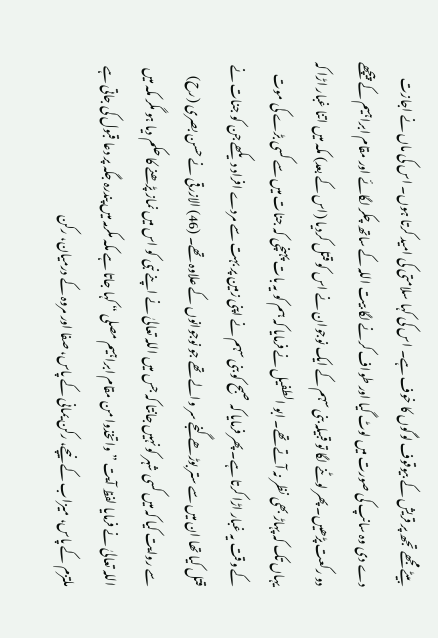بیٹے مجھے تجھ پر قریش کے بیوقوف لوگوں کا خوف ہے۔ اس کی کہا سلامتی کی امید کرتا ہوں۔ اس کی ماں نے اجازت دے دی وہ سانپ کی صورت میں لوٹ گیا اور طواف کرنے لگا بیت اللہ کے ساتھ چکر لگائے اور مقام ابراہیم کے پیچھے دو رکعت پڑھیں۔ پھر لوٹنے لگا تو قبیلہ بنی سہم کے ایک نوجوان نے اس کو قتل کردیا (اس کے بعد) مکہ میں اتنا غبار اڑا کہ یہاں تک کہ پہاڑ بھی نظر نہ آتے تھے۔ ابو الطفیل نے فرمایا کہ ہم کو یہ بات پہنچی کہ جنات میں سے کسی بڑے کی موت کے وقت یہ غبار اڑا کرتا ہے۔ پھر فرمایا کہ صبح کو بنی سہم نے اپنی زمین پر بہت سے مردے افراد دیکھے جن کو جنات نے قتل کیا تھا ان میں سے ستر بوڑھے گنجے سر والے تھے جو نوجوانوں کے علاوہ تھے۔ (46) الازرقی نے حسن بصری (رح) سے روایت کیا کہ میں کسی شہر کو نہیں جانتا کہ جس میں اللہ تعالیٰ نے اپنے نبی کو اس میں نماز پڑھنے کا حکم دیا ہو مگر مکہ میں اللہ تعالیٰ نے فرمایا لفظ آیت ” واتخذوا من مقام ابراہیم مصلی “ کہا جاتا ہے مکہ مکرمہ میں پندرہ جگہ پر دعا قبول کی جاتی ہے ملتزم کے پاس، میزاب کے نیچے، رکن یمانی کے پاس، صفا اور مروہ کے درمیان، رکن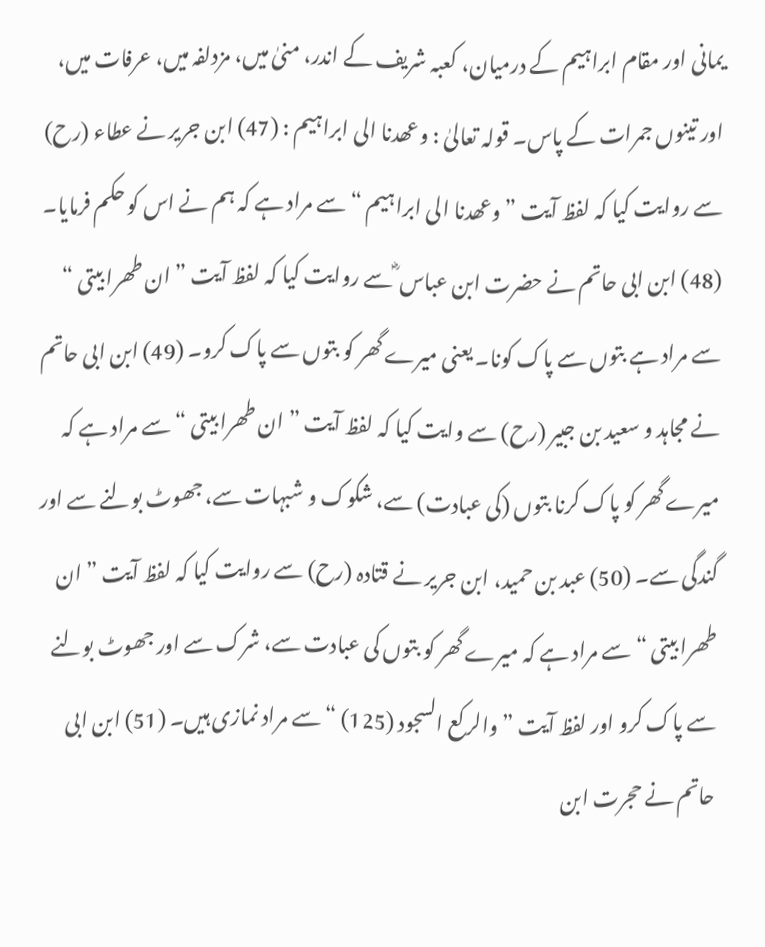یمانی اور مقام ابراہیم کے درمیان، کعبہ شریف کے اندر، منیٰ میں، مزدلفہ میں، عرفات میں، اور تینوں جمرات کے پاس۔ قولہ تعالیٰ : وعھدنا الی ابراہیم : (47) ابن جریر نے عطاء (رح) سے روایت کیا کہ لفظ آیت ” وعھدنا الی ابراہیم “ سے مراد ہے کہ ہم نے اس کو حکم فرمایا۔ (48) ابن ابی حاتم نے حضرت ابن عباس ؓ سے روایت کیا کہ لفظ آیت ” ان طھرا بیتی “ سے مراد ہے بتوں سے پاک کونا۔ یعنی میرے گھر کو بتوں سے پاک کرو۔ (49) ابن ابی حاتم نے مجاہد و سعید بن جبیر (رح) سے وایت کیا کہ لفظ آیت ” ان طھرا بیتی “ سے مراد ہے کہ میرے گھر کو پاک کرنا بتوں (کی عبادت) سے، شکوک و شبہات سے، جھوٹ بولنے سے اور گندگی سے۔ (50) عبد بن حمید، ابن جریر نے قتادہ (رح) سے روایت کیا کہ لفظ آیت ” ان طھرا بیتی “ سے مراد ہے کہ میرے گھر کو بتوں کی عبادت سے، شرک سے اور جھوٹ بولنے سے پاک کرو اور لفظ آیت ” والرکع السجود (125) “ سے مراد نمازی ہیں۔ (51) ابن ابی حاتم نے حجرت ابن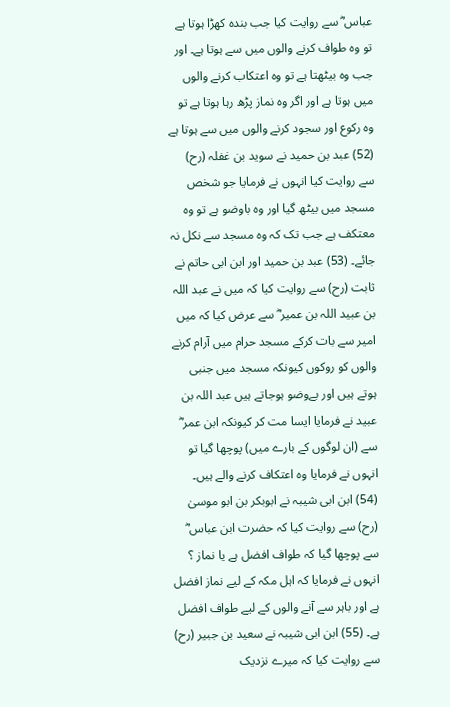عباس ؓ سے روایت کیا جب بندہ کھڑا ہوتا ہے تو وہ طواف کرنے والوں میں سے ہوتا ہے۔ اور جب وہ بیٹھتا ہے تو وہ اعتکاب کرنے والوں میں ہوتا ہے اور اگر وہ نماز پڑھ رہا ہوتا ہے تو وہ رکوع اور سجود کرنے والوں میں سے ہوتا ہے (52) عبد بن حمید نے سوید بن غفلہ (رح) سے روایت کیا انہوں نے فرمایا جو شخص مسجد میں بیٹھ گیا اور وہ باوضو ہے تو وہ معتکف ہے جب تک کہ وہ مسجد سے نکل نہ جائے۔ (53) عبد بن حمید اور ابن ابی حاتم نے ثابت (رح) سے روایت کیا کہ میں نے عبد اللہ بن عبید اللہ بن عمیر ؓ سے عرض کیا کہ میں امیر سے بات کرکے مسجد حرام میں آرام کرنے والوں کو روکوں کیونکہ مسجد میں جنبی ہوتے ہیں اور بےوضو ہوجاتے ہیں عبد اللہ بن عبید نے فرمایا ایسا مت کر کیونکہ ابن عمر ؓ سے (ان لوگوں کے بارے میں) پوچھا گیا تو انہوں نے فرمایا وہ اعتکاف کرنے والے ہیں۔ (54) ابن ابی شیبہ نے ابوبکر بن ابو موسیٰ (رح) سے روایت کیا کہ حضرت ابن عباس ؓ سے پوچھا گیا کہ طواف افضل ہے یا نماز ؟ انہوں نے فرمایا کہ اہل مکہ کے لیے نماز افضل ہے اور باہر سے آنے والوں کے لیے طواف افضل ہے۔ (55) ابن ابی شیبہ نے سعید بن جبیر (رح) سے روایت کیا کہ میرے نزدیک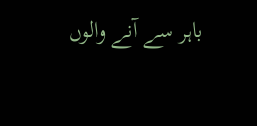باہر سے آنے والوں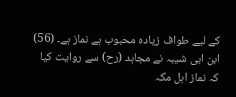کے لیے طواف زیادہ محبوب ہے نماز ہے۔ (56) ابن ابی شیبہ نے مجاہد (رح) سے روایت کیا کہ نماز اہل مکہ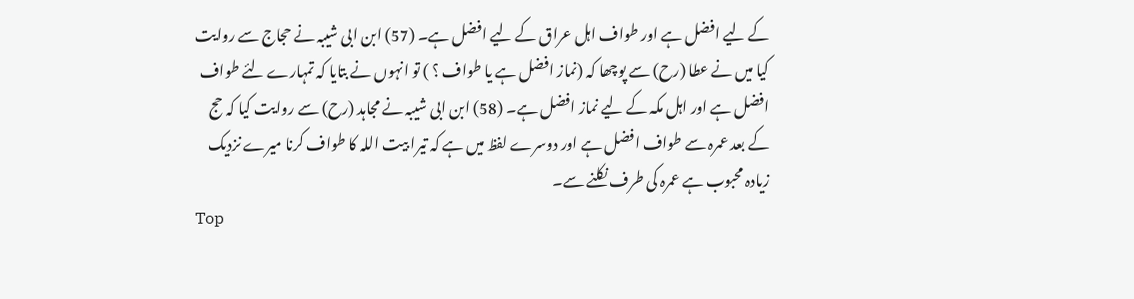کے لیے افضل ہے اور طواف اہل عراق کے لیے افضل ہے۔ (57) ابن ابی شیبہ نے حجاج سے روایت کیا میں نے عطا (رح) سے پوچھا کہ (نماز افضل ہے یا طواف ؟ ) تو انہوں نے بتایا کہ تمہارے لئے طواف افضل ہے اور اہل مکہ کے لیے نماز افضل ہے۔ (58) ابن ابی شیبہ نے مجاہد (رح) سے روایت کیا کہ حج کے بعد عمرہ سے طواف افضل ہے اور دوسرے لفظ میں ہے کہ تیرا بیت اللہ کا طواف کرنا میرے نزدیک زیادہ محبوب ہے عمرہ کی طرف نکلنے سے۔
Top